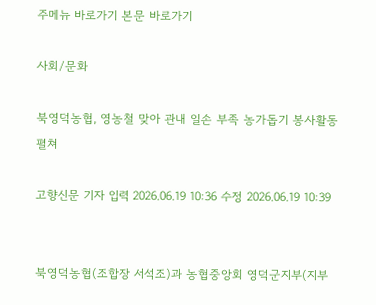주메뉴 바로가기 본문 바로가기

사회/문화

북영덕농협, 영농철 맞아 관내 일손 부족 농가돕기 봉사활동 펼쳐

고향신문 기자 입력 2026.06.19 10:36 수정 2026.06.19 10:39


북영덕농협(조합장 서석조)과 농협중앙회 영덕군지부(지부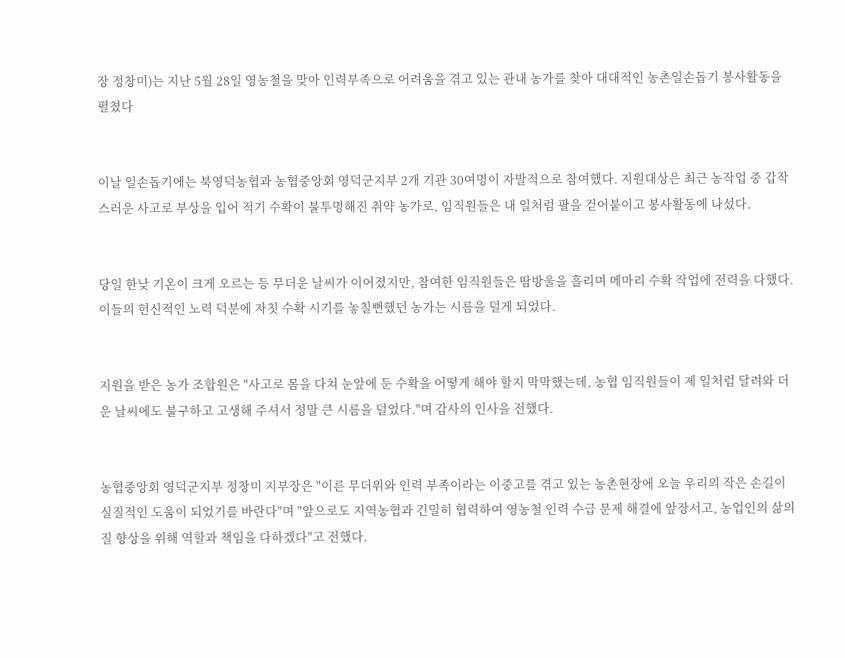장 정창미)는 지난 5월 28일 영농철을 맞아 인력부족으로 어려움을 겪고 있는 관내 농가를 찾아 대대적인 농촌일손돕기 봉사활동을 펼쳤다


이날 일손돕기에는 북영덕농협과 농협중앙회 영덕군지부 2개 기관 30여명이 자발적으로 참여했다. 지원대상은 최근 농작업 중 갑작스러운 사고로 부상을 입어 적기 수확이 불투명해진 취약 농가로, 임직원들은 내 일처럼 팔을 걷어붙이고 봉사활동에 나섰다.


당일 한낮 기온이 크게 오르는 등 무더운 날씨가 이어졌지만, 참여한 임직원들은 땀방울을 흘리며 메마리 수확 작업에 전력을 다했다. 이들의 헌신적인 노력 덕분에 자칫 수확 시기를 놓칠뻔했던 농가는 시름을 덜게 되었다.


지원을 받은 농가 조합원은 "사고로 몸을 다쳐 눈앞에 둔 수확을 어떻게 해야 할지 막막했는데, 농협 임직원들이 제 일처럼 달려와 더운 날씨에도 불구하고 고생해 주셔서 정말 큰 시름을 덜었다."며 감사의 인사을 전했다.


농협중앙회 영덕군지부 정창미 지부장은 "이른 무더위와 인력 부족이라는 이중고를 겪고 있는 농촌현장에 오늘 우리의 작은 손길이 실질적인 도움이 되었기를 바란다"며 "앞으로도 지역농협과 긴밀히 협력하여 영농철 인력 수급 문제 해결에 앞장서고, 농업인의 삶의 질 향상을 위해 역할과 책임을 다하겠다"고 전했다.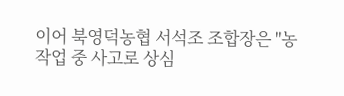이어 북영덕농협 서석조 조합장은 "농작업 중 사고로 상심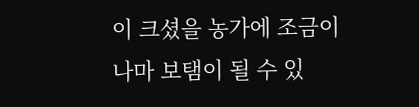이 크셨을 농가에 조금이나마 보탬이 될 수 있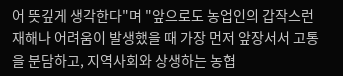어 뜻깊게 생각한다"며 "앞으로도 농업인의 갑작스런 재해나 어려움이 발생했을 때 가장 먼저 앞장서서 고통을 분담하고, 지역사회와 상생하는 농협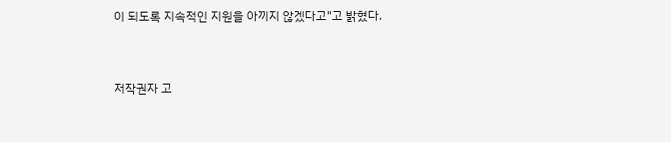이 되도록 지속적인 지원을 아끼지 않겠다고"고 밝혔다.



저작권자 고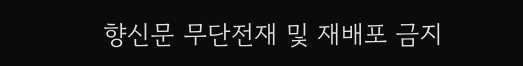향신문 무단전재 및 재배포 금지